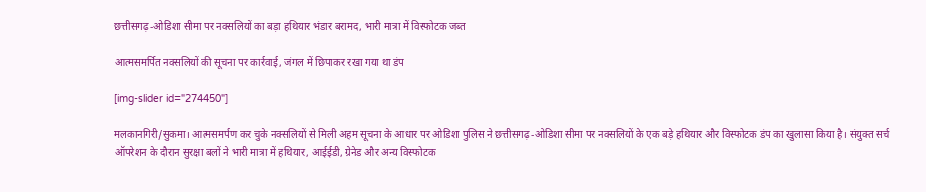छत्तीसगढ़-ओडिशा सीमा पर नक्सलियों का बड़ा हथियार भंडार बरामद, भारी मात्रा में विस्फोटक जब्त

आत्मसमर्पित नक्सलियों की सूचना पर कार्रवाई, जंगल में छिपाकर रखा गया था डंप

[img-slider id="274450"]

मलकानगिरी/सुकमा। आत्मसमर्पण कर चुके नक्सलियों से मिली अहम सूचना के आधार पर ओडिशा पुलिस ने छत्तीसगढ़-ओडिशा सीमा पर नक्सलियों के एक बड़े हथियार और विस्फोटक डंप का खुलासा किया है। संयुक्त सर्च ऑपरेशन के दौरान सुरक्षा बलों ने भारी मात्रा में हथियार, आईईडी, ग्रेनेड और अन्य विस्फोटक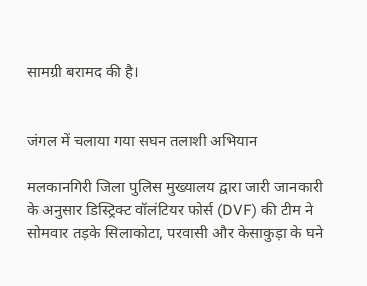सामग्री बरामद की है।


जंगल में चलाया गया सघन तलाशी अभियान

मलकानगिरी जिला पुलिस मुख्यालय द्वारा जारी जानकारी के अनुसार डिस्ट्रिक्ट वॉलंटियर फोर्स (DVF) की टीम ने सोमवार तड़के सिलाकोटा, परवासी और केसाकुड़ा के घने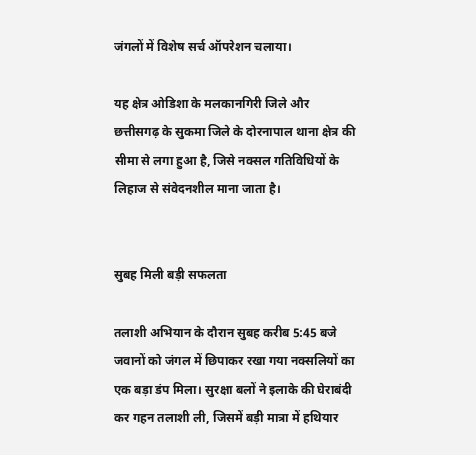जंगलों में विशेष सर्च ऑपरेशन चलाया।

यह क्षेत्र ओडिशा के मलकानगिरी जिले और छत्तीसगढ़ के सुकमा जिले के दोरनापाल थाना क्षेत्र की सीमा से लगा हुआ है, जिसे नक्सल गतिविधियों के लिहाज से संवेदनशील माना जाता है।


सुबह मिली बड़ी सफलता

तलाशी अभियान के दौरान सुबह करीब 5:45 बजे जवानों को जंगल में छिपाकर रखा गया नक्सलियों का एक बड़ा डंप मिला। सुरक्षा बलों ने इलाके की घेराबंदी कर गहन तलाशी ली, जिसमें बड़ी मात्रा में हथियार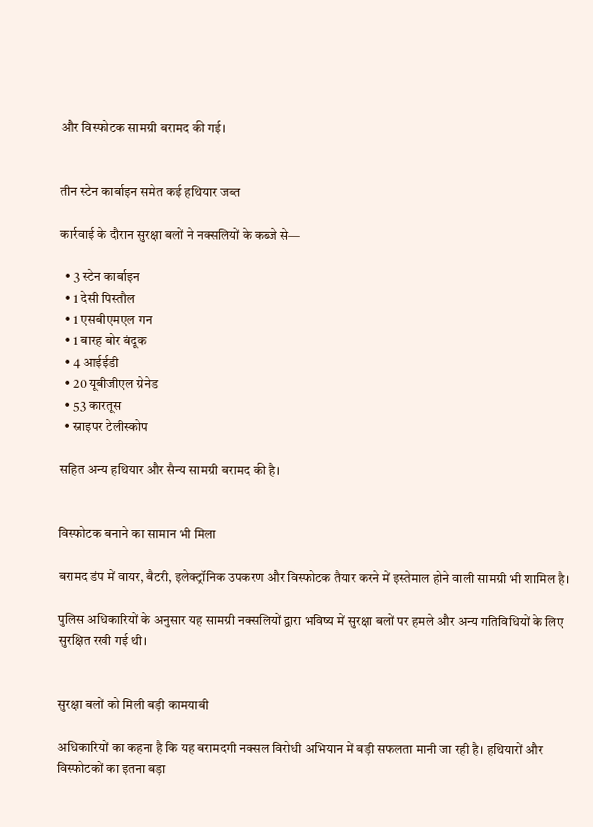और विस्फोटक सामग्री बरामद की गई।


तीन स्टेन कार्बाइन समेत कई हथियार जब्त

कार्रवाई के दौरान सुरक्षा बलों ने नक्सलियों के कब्जे से—

  • 3 स्टेन कार्बाइन
  • 1 देसी पिस्तौल
  • 1 एसबीएमएल गन
  • 1 बारह बोर बंदूक
  • 4 आईईडी
  • 20 यूबीजीएल ग्रेनेड
  • 53 कारतूस
  • स्नाइपर टेलीस्कोप

सहित अन्य हथियार और सैन्य सामग्री बरामद की है।


विस्फोटक बनाने का सामान भी मिला

बरामद डंप में वायर, बैटरी, इलेक्ट्रॉनिक उपकरण और विस्फोटक तैयार करने में इस्तेमाल होने वाली सामग्री भी शामिल है।

पुलिस अधिकारियों के अनुसार यह सामग्री नक्सलियों द्वारा भविष्य में सुरक्षा बलों पर हमले और अन्य गतिविधियों के लिए सुरक्षित रखी गई थी।


सुरक्षा बलों को मिली बड़ी कामयाबी

अधिकारियों का कहना है कि यह बरामदगी नक्सल विरोधी अभियान में बड़ी सफलता मानी जा रही है। हथियारों और विस्फोटकों का इतना बड़ा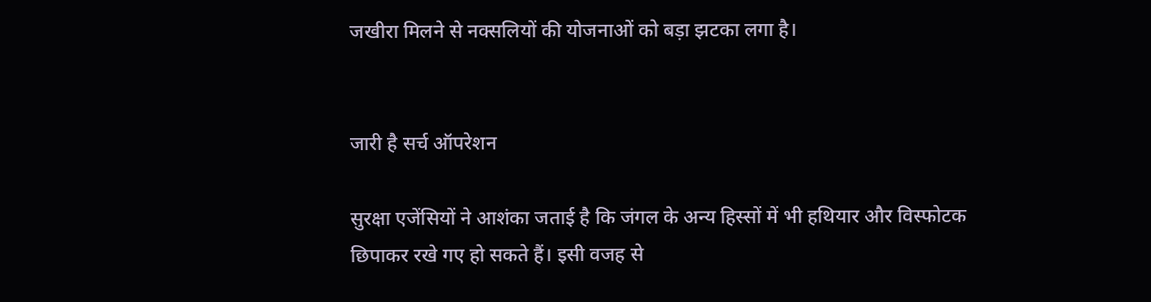जखीरा मिलने से नक्सलियों की योजनाओं को बड़ा झटका लगा है।


जारी है सर्च ऑपरेशन

सुरक्षा एजेंसियों ने आशंका जताई है कि जंगल के अन्य हिस्सों में भी हथियार और विस्फोटक छिपाकर रखे गए हो सकते हैं। इसी वजह से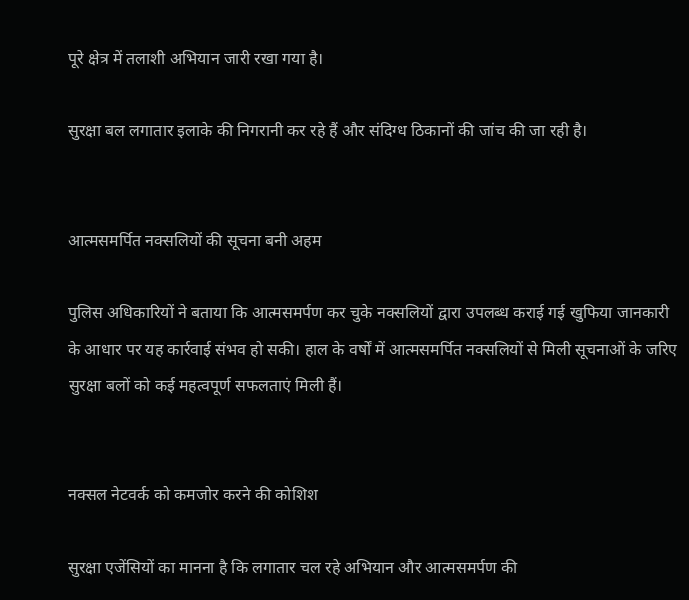पूरे क्षेत्र में तलाशी अभियान जारी रखा गया है।

सुरक्षा बल लगातार इलाके की निगरानी कर रहे हैं और संदिग्ध ठिकानों की जांच की जा रही है।


आत्मसमर्पित नक्सलियों की सूचना बनी अहम

पुलिस अधिकारियों ने बताया कि आत्मसमर्पण कर चुके नक्सलियों द्वारा उपलब्ध कराई गई खुफिया जानकारी के आधार पर यह कार्रवाई संभव हो सकी। हाल के वर्षों में आत्मसमर्पित नक्सलियों से मिली सूचनाओं के जरिए सुरक्षा बलों को कई महत्वपूर्ण सफलताएं मिली हैं।


नक्सल नेटवर्क को कमजोर करने की कोशिश

सुरक्षा एजेंसियों का मानना है कि लगातार चल रहे अभियान और आत्मसमर्पण की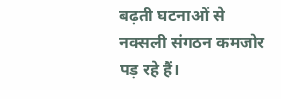बढ़ती घटनाओं से नक्सली संगठन कमजोर पड़ रहे हैं।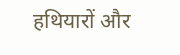हथियारों और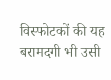विस्फोटकों की यह बरामदगी भी उसी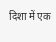दिशा में एक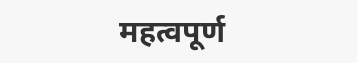महत्वपूर्ण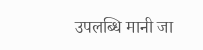उपलब्धि मानी जा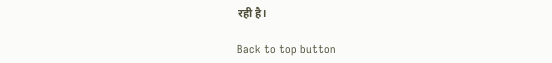रही है।

Back to top button